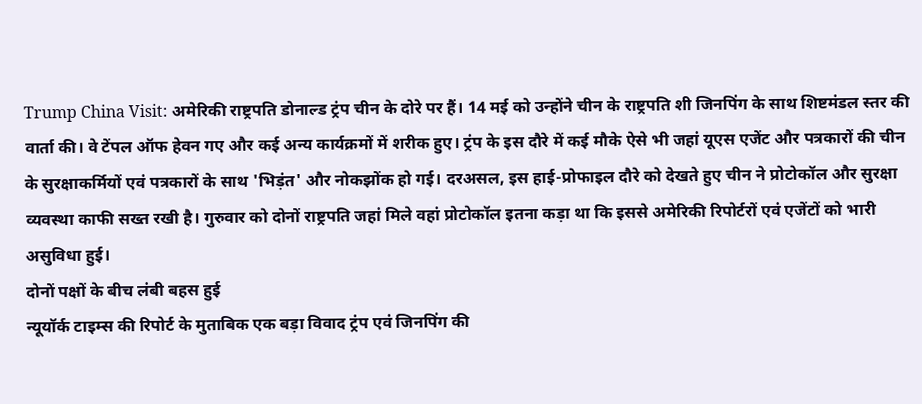Trump China Visit: अमेरिकी राष्ट्रपति डोनाल्ड ट्रंप चीन के दोरे पर हैं। 14 मई को उन्होंने चीन के राष्ट्रपति शी जिनपिंग के साथ शिष्टमंडल स्तर की वार्ता की। वे टेंपल ऑफ हेवन गए और कई अन्य कार्यक्रमों में शरीक हुए। ट्रंप के इस दौरे में कई मौके ऐसे भी जहां यूएस एजेंट और पत्रकारों की चीन के सुरक्षाकर्मियों एवं पत्रकारों के साथ 'भिड़ंत' और नोकझोंक हो गई। दरअसल, इस हाई-प्रोफाइल दौरे को देखते हुए चीन ने प्रोटोकॉल और सुरक्षा व्यवस्था काफी सख्त रखी है। गुरुवार को दोनों राष्ट्रपति जहां मिले वहां प्रोटोकॉल इतना कड़ा था कि इससे अमेरिकी रिपोर्टरों एवं एजेंटों को भारी असुविधा हुई।
दोनों पक्षों के बीच लंबी बहस हुई
न्यूयॉर्क टाइम्स की रिपोर्ट के मुताबिक एक बड़ा विवाद ट्रंप एवं जिनपिंग की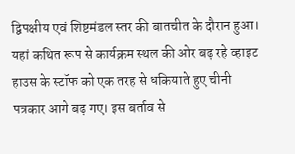द्विपक्षीय एवं शिष्टमंडल स्तर की बातचीत के दौरान हुआ। यहां कथित रूप से कार्यक्रम स्थल की ओर बढ़ रहे व्हाइट हाउस के स्टॉफ को एक तरह से धकियाते हुए चीनी पत्रकार आगे बढ़ गए। इस बर्ताव से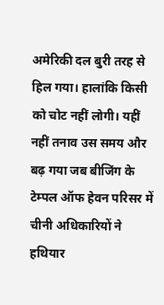अमेरिकी दल बुरी तरह से हिल गया। हालांकि किसी को चोट नहीं लोगी। यहीं नहीं तनाव उस समय और बढ़ गया जब बीजिंग के टेम्पल ऑफ हेवन परिसर में चीनी अधिकारियों ने हथियार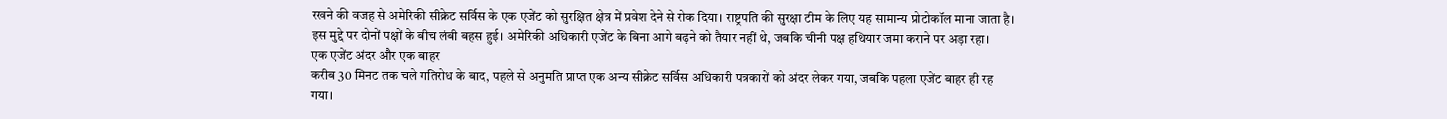रखने की वजह से अमेरिकी सीक्रेट सर्विस के एक एजेंट को सुरक्षित क्षेत्र में प्रवेश देने से रोक दिया। राष्ट्रपति की सुरक्षा टीम के लिए यह सामान्य प्रोटोकॉल माना जाता है। इस मुद्दे पर दोनों पक्षों के बीच लंबी बहस हुई। अमेरिकी अधिकारी एजेंट के बिना आगे बढ़ने को तैयार नहीं थे, जबकि चीनी पक्ष हथियार जमा कराने पर अड़ा रहा।
एक एजेंट अंदर और एक बाहर
करीब 30 मिनट तक चले गतिरोध के बाद, पहले से अनुमति प्राप्त एक अन्य सीक्रेट सर्विस अधिकारी पत्रकारों को अंदर लेकर गया, जबकि पहला एजेंट बाहर ही रह गया।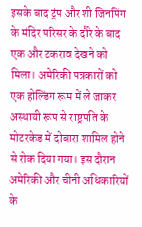इसके बाद ट्रंप और शी जिनपिंग के मंदिर परिसर के दौरे के बाद एक और टकराव देखने को मिला। अमेरिकी पत्रकारों को एक होल्डिंग रूम में ले जाकर अस्थायी रूप से राष्ट्रपति के मोटरकेड में दोबारा शामिल होने से रोक दिया गया। इस दौरान अमेरिकी और चीनी अधिकारियों के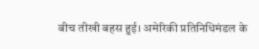बीच तीखी बहस हुई। अमेरिकी प्रतिनिधिमंडल के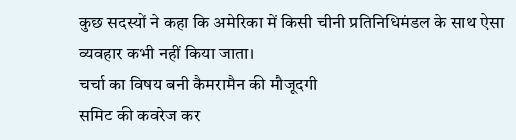कुछ सदस्यों ने कहा कि अमेरिका में किसी चीनी प्रतिनिधिमंडल के साथ ऐसा व्यवहार कभी नहीं किया जाता।
चर्चा का विषय बनी कैमरामैन की मौजूदगी
समिट की कवरेज कर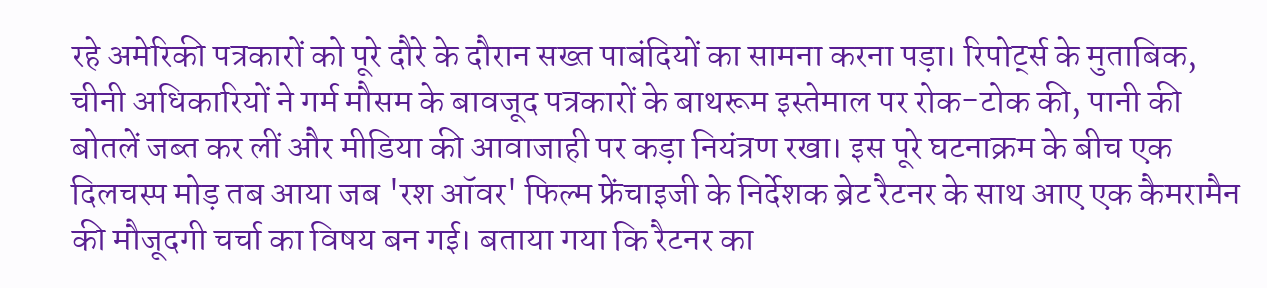रहे अमेरिकी पत्रकारों को पूरे दौरे के दौरान सख्त पाबंदियों का सामना करना पड़ा। रिपोर्ट्स के मुताबिक, चीनी अधिकारियों ने गर्म मौसम के बावजूद पत्रकारों के बाथरूम इस्तेमाल पर रोक-टोक की, पानी की बोतलें जब्त कर लीं और मीडिया की आवाजाही पर कड़ा नियंत्रण रखा। इस पूरे घटनाक्रम के बीच एक दिलचस्प मोड़ तब आया जब 'रश ऑवर' फिल्म फ्रेंचाइजी के निर्देशक ब्रेट रैटनर के साथ आए एक कैमरामैन की मौजूदगी चर्चा का विषय बन गई। बताया गया कि रैटनर का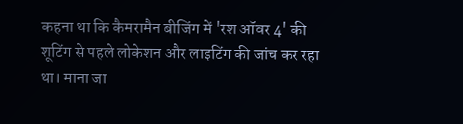कहना था कि कैमरामैन बीजिंग में 'रश ऑवर 4' की शूटिंग से पहले लोकेशन और लाइटिंग की जांच कर रहा था। माना जा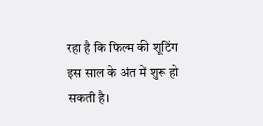रहा है कि फिल्म की शूटिंग इस साल के अंत में शुरू हो सकती है।